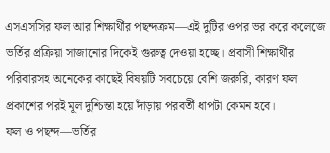এসএসসির ফল আর শিক্ষার্থীর পছন্দক্রম—এই দুটির ওপর ভর করে কলেজে ভর্তির প্রক্রিয়া সাজানোর দিকেই গুরুত্ব দেওয়া হচ্ছে। প্রবাসী শিক্ষার্থীর পরিবারসহ অনেকের কাছেই বিষয়টি সবচেয়ে বেশি জরুরি, কারণ ফল প্রকাশের পরই মূল দুশ্চিন্তা হয়ে দাঁড়ায় পরবর্তী ধাপটা কেমন হবে।
ফল ও পছন্দ—ভর্তির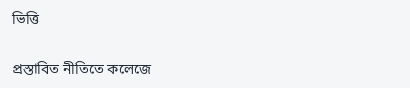ভিত্তি

প্রস্তাবিত নীতিতে কলেজে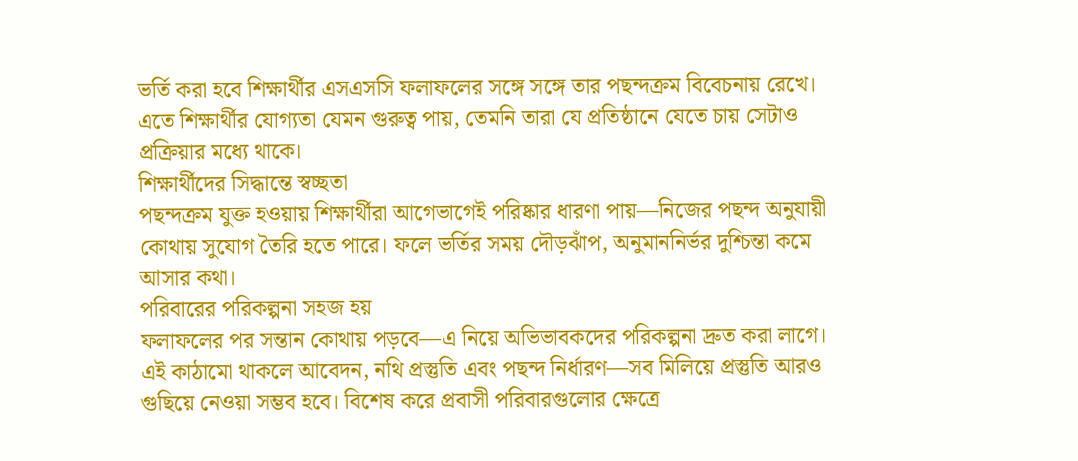ভর্তি করা হবে শিক্ষার্থীর এসএসসি ফলাফলের সঙ্গে সঙ্গে তার পছন্দক্রম বিবেচনায় রেখে। এতে শিক্ষার্থীর যোগ্যতা যেমন গুরুত্ব পায়, তেমনি তারা যে প্রতিষ্ঠানে যেতে চায় সেটাও প্রক্রিয়ার মধ্যে থাকে।
শিক্ষার্থীদের সিদ্ধান্তে স্বচ্ছতা
পছন্দক্রম যুক্ত হওয়ায় শিক্ষার্থীরা আগেভাগেই পরিষ্কার ধারণা পায়—নিজের পছন্দ অনুযায়ী কোথায় সুযোগ তৈরি হতে পারে। ফলে ভর্তির সময় দৌড়ঝাঁপ, অনুমাননির্ভর দুশ্চিন্তা কমে আসার কথা।
পরিবারের পরিকল্পনা সহজ হয়
ফলাফলের পর সন্তান কোথায় পড়বে—এ নিয়ে অভিভাবকদের পরিকল্পনা দ্রুত করা লাগে। এই কাঠামো থাকলে আবেদন, নথি প্রস্তুতি এবং পছন্দ নির্ধারণ—সব মিলিয়ে প্রস্তুতি আরও গুছিয়ে নেওয়া সম্ভব হবে। বিশেষ করে প্রবাসী পরিবারগুলোর ক্ষেত্রে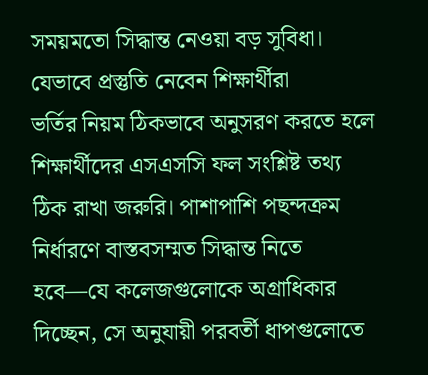সময়মতো সিদ্ধান্ত নেওয়া বড় সুবিধা।
যেভাবে প্রস্তুতি নেবেন শিক্ষার্থীরা
ভর্তির নিয়ম ঠিকভাবে অনুসরণ করতে হলে শিক্ষার্থীদের এসএসসি ফল সংশ্লিষ্ট তথ্য ঠিক রাখা জরুরি। পাশাপাশি পছন্দক্রম নির্ধারণে বাস্তবসম্মত সিদ্ধান্ত নিতে হবে—যে কলেজগুলোকে অগ্রাধিকার দিচ্ছেন, সে অনুযায়ী পরবর্তী ধাপগুলোতে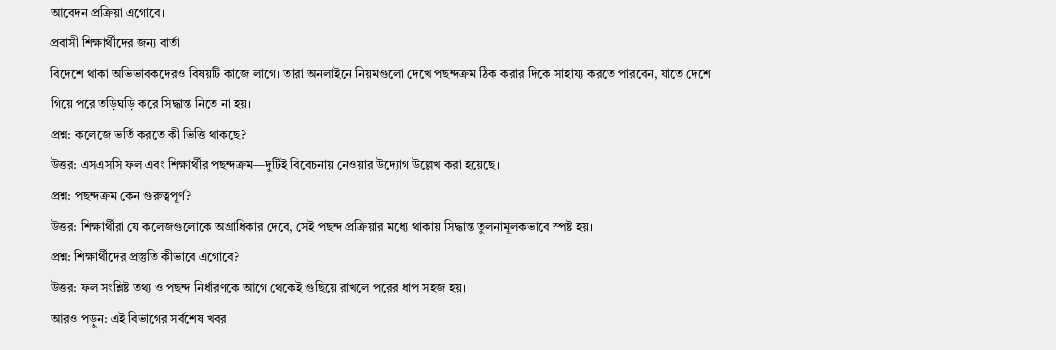আবেদন প্রক্রিয়া এগোবে।
প্রবাসী শিক্ষার্থীদের জন্য বার্তা
বিদেশে থাকা অভিভাবকদেরও বিষয়টি কাজে লাগে। তারা অনলাইনে নিয়মগুলো দেখে পছন্দক্রম ঠিক করার দিকে সাহায্য করতে পারবেন, যাতে দেশে গিয়ে পরে তড়িঘড়ি করে সিদ্ধান্ত নিতে না হয়।
প্রশ্ন: কলেজে ভর্তি করতে কী ভিত্তি থাকছে?
উত্তর: এসএসসি ফল এবং শিক্ষার্থীর পছন্দক্রম—দুটিই বিবেচনায় নেওয়ার উদ্যোগ উল্লেখ করা হয়েছে।
প্রশ্ন: পছন্দক্রম কেন গুরুত্বপূর্ণ?
উত্তর: শিক্ষার্থীরা যে কলেজগুলোকে অগ্রাধিকার দেবে, সেই পছন্দ প্রক্রিয়ার মধ্যে থাকায় সিদ্ধান্ত তুলনামূলকভাবে স্পষ্ট হয়।
প্রশ্ন: শিক্ষার্থীদের প্রস্তুতি কীভাবে এগোবে?
উত্তর: ফল সংশ্লিষ্ট তথ্য ও পছন্দ নির্ধারণকে আগে থেকেই গুছিয়ে রাখলে পরের ধাপ সহজ হয়।
আরও পড়ুন: এই বিভাগের সর্বশেষ খবর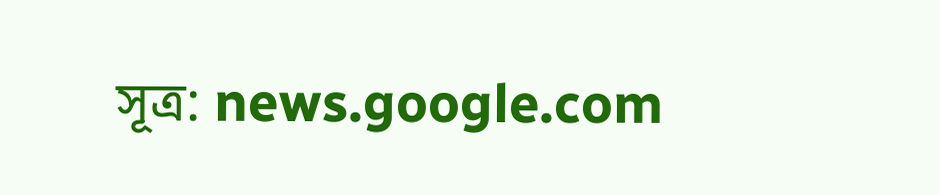সূত্র: news.google.com